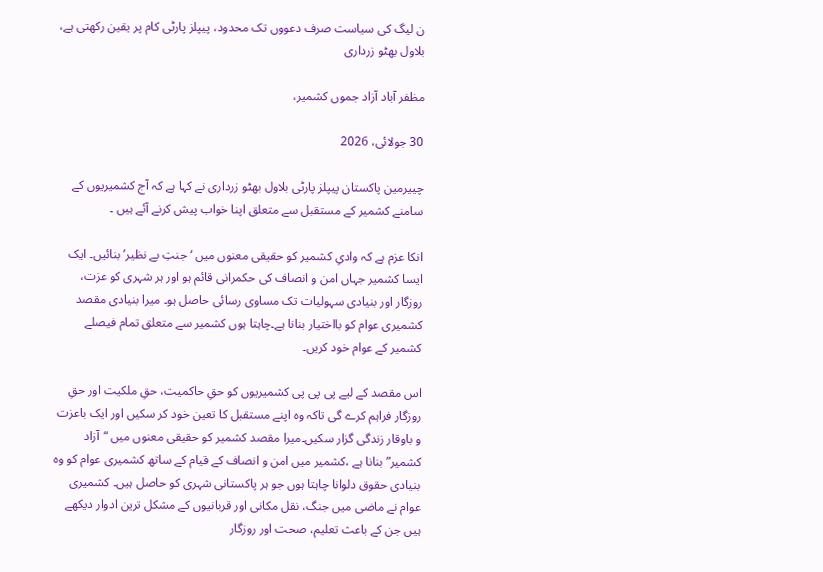ن لیگ کی سیاست صرف دعووں تک محدود، پیپلز پارٹی کام پر یقین رکھتی ہے، بلاول بھٹو زرداری

مظفر آباد آزاد جموں کشمیر،

30 جولائی، 2026

چییرمین پاکستان پیپلز پارٹی بلاول بھٹو زرداری نے کہا ہے کہ آج کشمیریوں کے سامنے کشمیر کے مستقبل سے متعلق اپنا خواب پیش کرنے آئے ہیں ۔

انکا عزم ہے کہ وادیِ کشمیر کو حقیقی معنوں میں ‘جنتِ بے نظیر’ بنائیں۔ ایک ایسا کشمیر جہاں امن و انصاف کی حکمرانی قائم ہو اور ہر شہری کو عزت، روزگار اور بنیادی سہولیات تک مساوی رسائی حاصل ہو۔ میرا بنیادی مقصد کشمیری عوام کو بااختیار بنانا ہے۔چاہتا ہوں کشمیر سے متعلق تمام فیصلے کشمیر کے عوام خود کریں۔

اس مقصد کے لیے پی پی پی کشمیریوں کو حقِ حاکمیت، حقِ ملکیت اور حقِ روزگار فراہم کرے گی تاکہ وہ اپنے مستقبل کا تعین خود کر سکیں اور ایک باعزت و باوقار زندگی گزار سکیں۔میرا مقصد کشمیر کو حقیقی معنوں میں “آزاد کشمیر” بنانا ہے ،کشمیر میں امن و انصاف کے قیام کے ساتھ کشمیری عوام کو وہ بنیادی حقوق دلوانا چاہتا ہوں جو ہر پاکستانی شہری کو حاصل ہیں۔ کشمیری عوام نے ماضی میں جنگ، نقل مکانی اور قربانیوں کے مشکل ترین ادوار دیکھے ہیں جن کے باعث تعلیم، صحت اور روزگار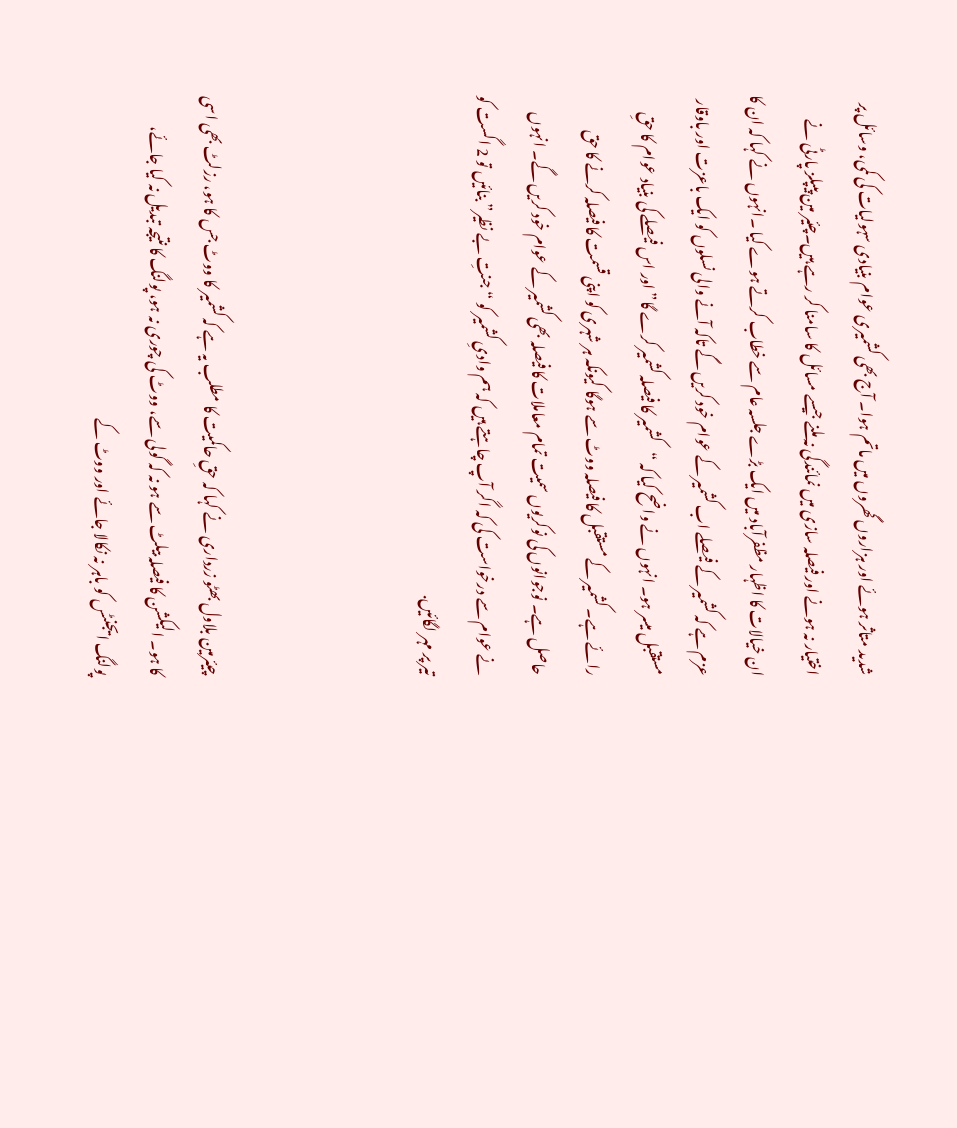شدید متاثر ہوئے اور ہزاروں گھروں میں ماتم ہوا۔ آج بھی کشمیری عوام بنیادی سہولیات کی کمی، وسائل پر اختیار نہ ہونے اور فیصلہ سازی میں نمائندگی نہ ملنے جیسے مسائل کا سامنا کر رہے ہیں۔چئیر مین پیپلز پارٹی نے ان خیالات کا اظہار مظفرآباد میں ایک بڑے جلسہ عام سے خطاب کرتے ہوے کیا ۔انہوں نے کہا کہ ان کا عزم ہے کہ کشمیر کے فیصلے اب کشمیر کے عوام خود کریں گے تاکہ آنے والی نسلوں کو ایک باعزت اور باوقار مستقبل میسر ہو۔ انہوں نے واضح کیا کہ “کشمیر کا فیصلہ کشمیر کرے گا” اور اس فیصلے کی بنیاد عوام کا حقِ رائے ہے۔ کشمیر کے مستقبل کا فیصلہ ووٹ سے ہوگا کیونکہ ہر شہری کو اپنی قسمت کا فیصلہ کرنے کا حق حاصل ہے۔ نوجوانوں کی نوکریوں سمیت تمام معاملات کا فیصلہ بھی کشمیر کے عوام خود کریں گے۔ انہوں نے عوام سے درخواست کی کہ اگر آپ چاہتے ہیں کہ ہم وادیِ کشمیر کو “جنتِ بے نظیر” بنائیں تو 2 اگست کو تیر پر مہر لگائیں.



چیئرمین بلاول بھٹو زرداری نے کہا کہ حقِ حاکمیت کا مطلب یہ ہے کہ کشمیر کا ووٹ جس کا ہو، رزلٹ بھی اسی کا ہو۔ الیکشن کا فیصلہ بیلٹ سے ہو نہ کہ گولی سے، ووٹ کی چوری نہ ہو، پولنگ کا نتیجہ تبدیل نہ کیا جائے، پولنگ ایجنٹس کو باہر نہ نکالا جائے اور ووٹ کے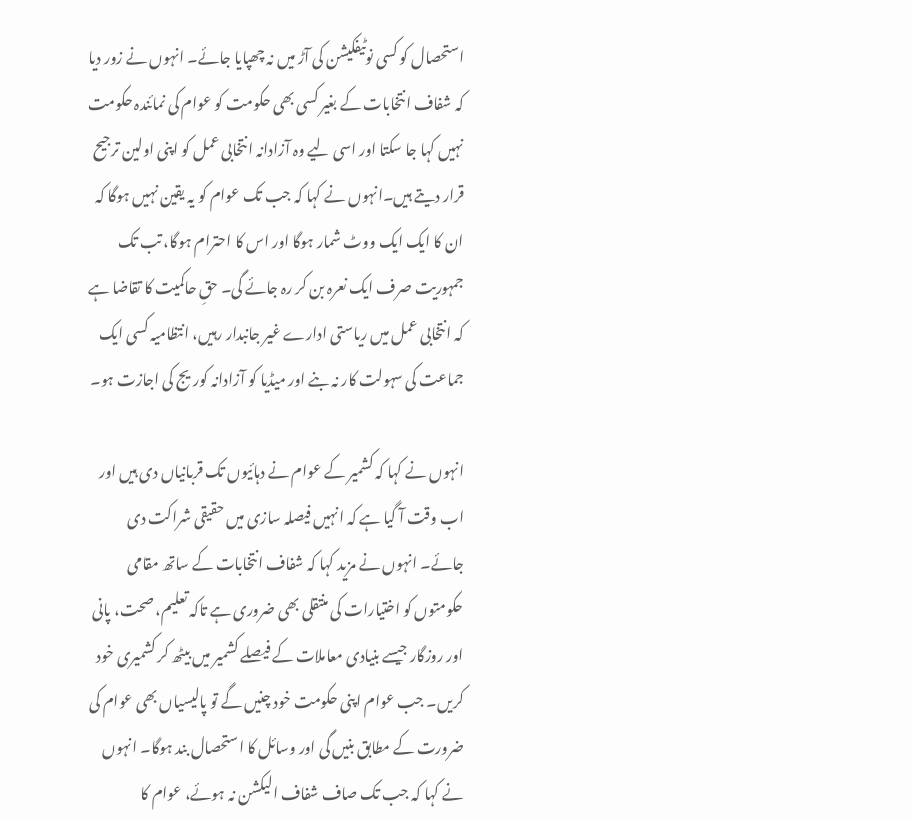استحصال کو کسی نوٹیفکیشن کی آڑ میں نہ چھپایا جائے۔ انہوں نے زور دیا کہ شفاف انتخابات کے بغیر کسی بھی حکومت کو عوام کی نمائندہ حکومت نہیں کہا جا سکتا اور اسی لیے وہ آزادانہ انتخابی عمل کو اپنی اولین ترجیح قرار دیتے ہیں۔انہوں نے کہا کہ جب تک عوام کو یہ یقین نہیں ہوگا کہ ان کا ایک ایک ووٹ شمار ہوگا اور اس کا احترام ہوگا، تب تک جمہوریت صرف ایک نعرہ بن کر رہ جائے گی۔ حقِ حاکمیت کا تقاضا ہے کہ انتخابی عمل میں ریاستی ادارے غیر جانبدار رہیں، انتظامیہ کسی ایک جماعت کی سہولت کار نہ بنے اور میڈیا کو آزادانہ کوریج کی اجازت ہو۔

انہوں نے کہا کہ کشمیر کے عوام نے دہائیوں تک قربانیاں دی ہیں اور اب وقت آ گیا ہے کہ انہیں فیصلہ سازی میں حقیقی شراکت دی جائے۔ انہوں نے مزید کہا کہ شفاف انتخابات کے ساتھ مقامی حکومتوں کو اختیارات کی منتقلی بھی ضروری ہے تاکہ تعلیم، صحت، پانی اور روزگار جیسے بنیادی معاملات کے فیصلے کشمیر میں بیٹھ کر کشمیری خود کریں۔ جب عوام اپنی حکومت خود چنیں گے تو پالیسیاں بھی عوام کی ضرورت کے مطابق بنیں گی اور وسائل کا استحصال بند ہوگا۔ انہوں نے کہا کہ جب تک صاف شفاف الیکشن نہ ہوئے، عوام کا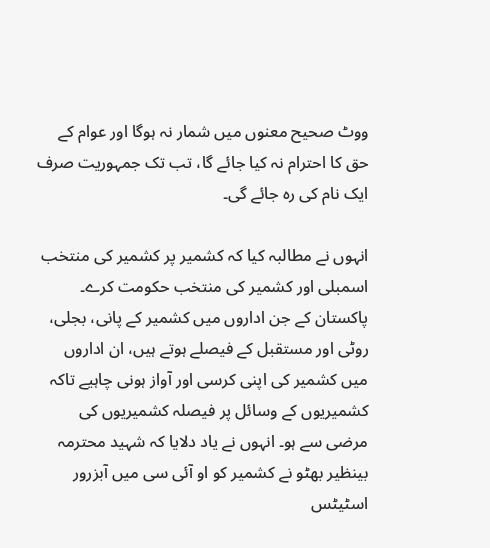ووٹ صحیح معنوں میں شمار نہ ہوگا اور عوام کے حق کا احترام نہ کیا جائے گا، تب تک جمہوریت صرف ایک نام کی رہ جائے گی۔

انہوں نے مطالبہ کیا کہ کشمیر پر کشمیر کی منتخب اسمبلی اور کشمیر کی منتخب حکومت کرے۔ پاکستان کے جن اداروں میں کشمیر کے پانی، بجلی، روٹی اور مستقبل کے فیصلے ہوتے ہیں، ان اداروں میں کشمیر کی اپنی کرسی اور آواز ہونی چاہیے تاکہ کشمیریوں کے وسائل پر فیصلہ کشمیریوں کی مرضی سے ہو۔ انہوں نے یاد دلایا کہ شہید محترمہ بینظیر بھٹو نے کشمیر کو او آئی سی میں آبزرور اسٹیٹس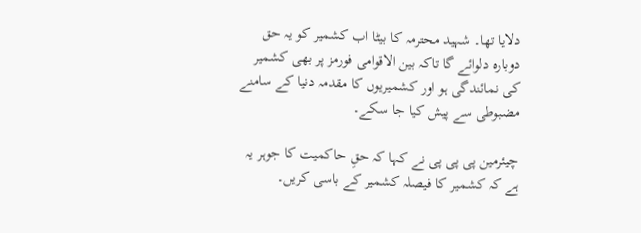دلایا تھا۔ شہید محترمہ کا بیٹا اب کشمیر کو یہ حق دوبارہ دلوائے گا تاکہ بین الاقوامی فورمز پر بھی کشمیر کی نمائندگی ہو اور کشمیریوں کا مقدمہ دنیا کے سامنے مضبوطی سے پیش کیا جا سکے۔

چیئرمین پی پی پی نے کہا کہ حقِ حاکمیت کا جوہر یہ ہے کہ کشمیر کا فیصلہ کشمیر کے باسی کریں۔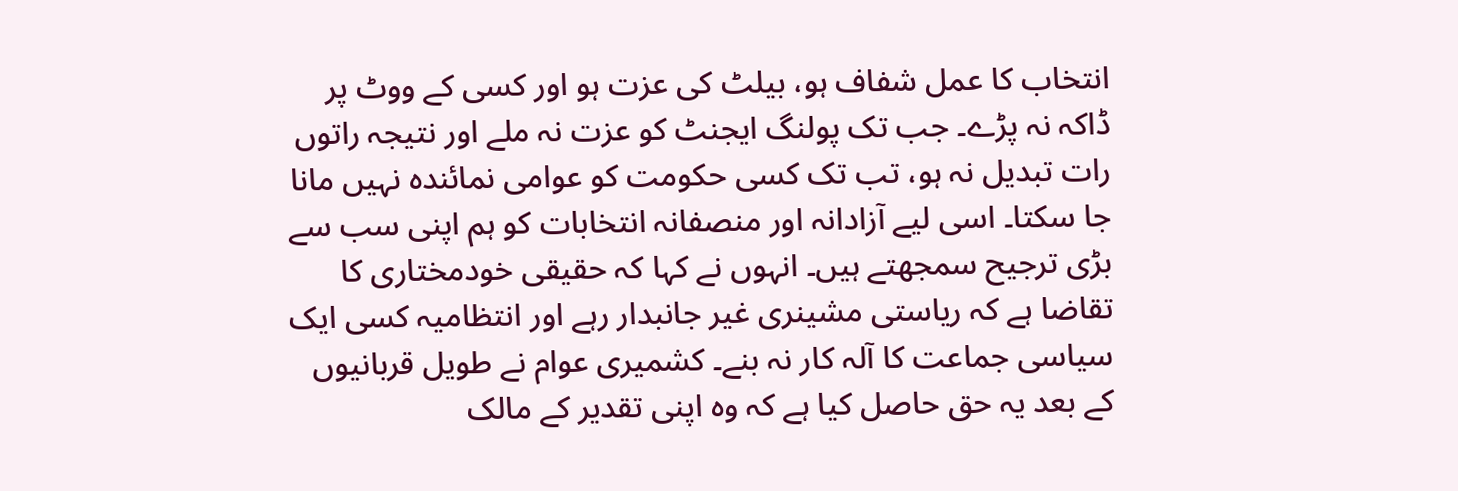انتخاب کا عمل شفاف ہو، بیلٹ کی عزت ہو اور کسی کے ووٹ پر ڈاکہ نہ پڑے۔ جب تک پولنگ ایجنٹ کو عزت نہ ملے اور نتیجہ راتوں رات تبدیل نہ ہو، تب تک کسی حکومت کو عوامی نمائندہ نہیں مانا جا سکتا۔ اسی لیے آزادانہ اور منصفانہ انتخابات کو ہم اپنی سب سے بڑی ترجیح سمجھتے ہیں۔ انہوں نے کہا کہ حقیقی خودمختاری کا تقاضا ہے کہ ریاستی مشینری غیر جانبدار رہے اور انتظامیہ کسی ایک سیاسی جماعت کا آلہ کار نہ بنے۔ کشمیری عوام نے طویل قربانیوں کے بعد یہ حق حاصل کیا ہے کہ وہ اپنی تقدیر کے مالک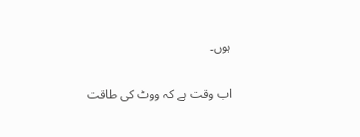ہوں۔

اب وقت ہے کہ ووٹ کی طاقت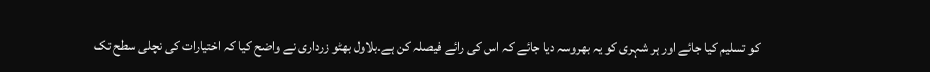کو تسلیم کیا جائے اور ہر شہری کو یہ بھروسہ دیا جائے کہ اس کی رائے فیصلہ کن ہے۔بلاول بھٹو زرداری نے واضح کیا کہ اختیارات کی نچلی سطح تک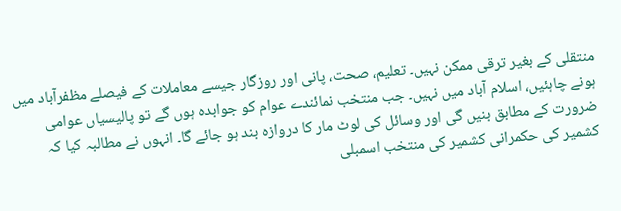منتقلی کے بغیر ترقی ممکن نہیں۔ تعلیم، صحت، پانی اور روزگار جیسے معاملات کے فیصلے مظفرآباد میں ہونے چاہئیں، اسلام آباد میں نہیں۔ جب منتخب نمائندے عوام کو جوابدہ ہوں گے تو پالیسیاں عوامی ضرورت کے مطابق بنیں گی اور وسائل کی لوٹ مار کا دروازہ بند ہو جائے گا۔ انہوں نے مطالبہ کیا کہ کشمیر کی حکمرانی کشمیر کی منتخب اسمبلی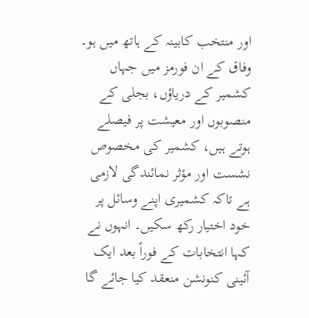اور منتخب کابینہ کے ہاتھ میں ہو۔ وفاق کے ان فورمز میں جہاں کشمیر کے دریاؤں، بجلی کے منصوبوں اور معیشت پر فیصلے ہوتے ہیں، کشمیر کی مخصوص نشست اور مؤثر نمائندگی لازمی ہے تاکہ کشمیری اپنے وسائل پر خود اختیار رکھ سکیں۔ انہوں نے کہا انتخابات کے فوراً بعد ایک آئینی کنونشن منعقد کیا جائے گا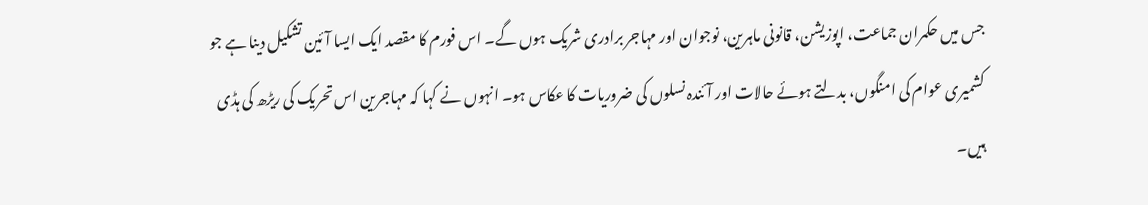جس میں حکمران جماعت، اپوزیشن، قانونی ماہرین، نوجوان اور مہاجر برادری شریک ہوں گے۔ اس فورم کا مقصد ایک ایسا آئین تشکیل دینا ہے جو کشمیری عوام کی امنگوں، بدلتے ہوئے حالات اور آئندہ نسلوں کی ضروریات کا عکاس ہو۔ انہوں نے کہا کہ مہاجرین اس تحریک کی ریڑھ کی ہڈی ہیں۔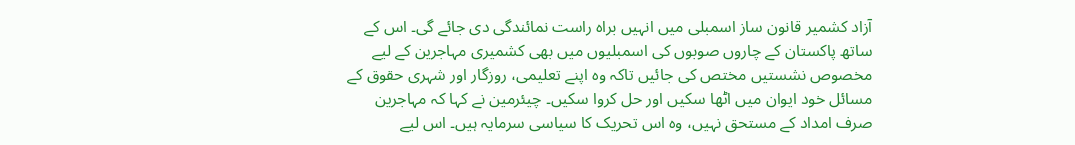آزاد کشمیر قانون ساز اسمبلی میں انہیں براہ راست نمائندگی دی جائے گی۔ اس کے ساتھ پاکستان کے چاروں صوبوں کی اسمبلیوں میں بھی کشمیری مہاجرین کے لیے مخصوص نشستیں مختص کی جائیں تاکہ وہ اپنے تعلیمی، روزگار اور شہری حقوق کے مسائل خود ایوان میں اٹھا سکیں اور حل کروا سکیں۔ چیئرمین نے کہا کہ مہاجرین صرف امداد کے مستحق نہیں، وہ اس تحریک کا سیاسی سرمایہ ہیں۔ اس لیے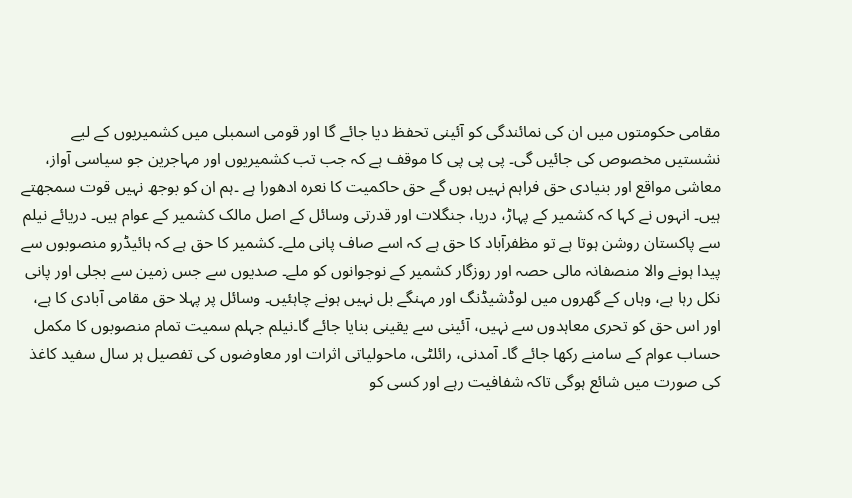مقامی حکومتوں میں ان کی نمائندگی کو آئینی تحفظ دیا جائے گا اور قومی اسمبلی میں کشمیریوں کے لیے نشستیں مخصوص کی جائیں گی۔ پی پی پی کا موقف ہے کہ جب تب کشمیریوں اور مہاجرین جو سیاسی آواز، معاشی مواقع اور بنیادی حق فراہم نہیں ہوں گے حق حاکمیت کا نعرہ ادھورا ہے ۔ہم ان کو بوجھ نہیں قوت سمجھتے ہیں۔ انہوں نے کہا کہ کشمیر کے پہاڑ، دریا، جنگلات اور قدرتی وسائل کے اصل مالک کشمیر کے عوام ہیں۔ دریائے نیلم سے پاکستان روشن ہوتا ہے تو مظفرآباد کا حق ہے کہ اسے صاف پانی ملے۔ کشمیر کا حق ہے کہ ہائیڈرو منصوبوں سے پیدا ہونے والا منصفانہ مالی حصہ اور روزگار کشمیر کے نوجوانوں کو ملے۔ صدیوں سے جس زمین سے بجلی اور پانی نکل رہا ہے، وہاں کے گھروں میں لوڈشیڈنگ اور مہنگے بل نہیں ہونے چاہئیں۔ وسائل پر پہلا حق مقامی آبادی کا ہے، اور اس حق کو تحری معاہدوں سے نہیں، آئینی سے یقینی بنایا جائے گا۔نیلم جہلم سمیت تمام منصوبوں کا مکمل حساب عوام کے سامنے رکھا جائے گا۔ آمدنی، رائلٹی، ماحولیاتی اثرات اور معاوضوں کی تفصیل ہر سال سفید کاغذ کی صورت میں شائع ہوگی تاکہ شفافیت رہے اور کسی کو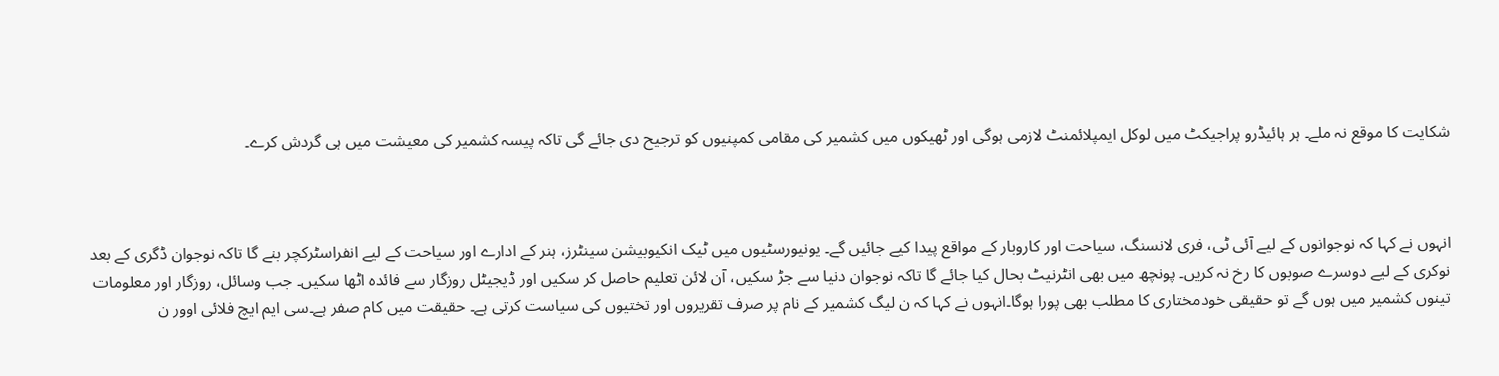شکایت کا موقع نہ ملے۔ ہر ہائیڈرو پراجیکٹ میں لوکل ایمپلائمنٹ لازمی ہوگی اور ٹھیکوں میں کشمیر کی مقامی کمپنیوں کو ترجیح دی جائے گی تاکہ پیسہ کشمیر کی معیشت میں ہی گردش کرے۔



انہوں نے کہا کہ نوجوانوں کے لیے آئی ٹی، فری لانسنگ، سیاحت اور کاروبار کے مواقع پیدا کیے جائیں گے۔ یونیورسٹیوں میں ٹیک انکیوبیشن سینٹرز، ہنر کے ادارے اور سیاحت کے لیے انفراسٹرکچر بنے گا تاکہ نوجوان ڈگری کے بعد نوکری کے لیے دوسرے صوبوں کا رخ نہ کریں۔ پونچھ میں بھی انٹرنیٹ بحال کیا جائے گا تاکہ نوجوان دنیا سے جڑ سکیں، آن لائن تعلیم حاصل کر سکیں اور ڈیجیٹل روزگار سے فائدہ اٹھا سکیں۔ جب وسائل، روزگار اور معلومات تینوں کشمیر میں ہوں گے تو حقیقی خودمختاری کا مطلب بھی پورا ہوگا۔انہوں نے کہا کہ ن لیگ کشمیر کے نام پر صرف تقریروں اور تختیوں کی سیاست کرتی ہے۔ حقیقت میں کام صفر ہے۔سی ایم ایچ فلائی اوور ن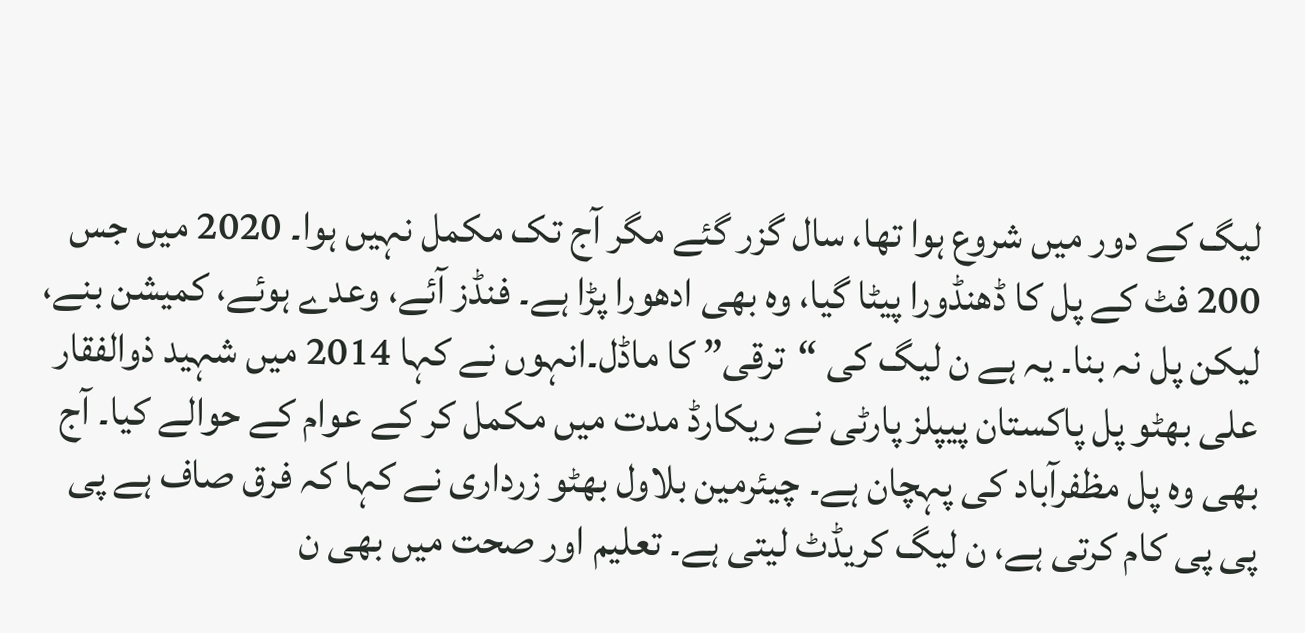لیگ کے دور میں شروع ہوا تھا، سال گزر گئے مگر آج تک مکمل نہیں ہوا۔ 2020 میں جس 200 فٹ کے پل کا ڈھنڈورا پیٹا گیا، وہ بھی ادھورا پڑا ہے۔ فنڈز آئے، وعدے ہوئے، کمیشن بنے، لیکن پل نہ بنا۔ یہ ہے ن لیگ کی “ترقی” کا ماڈل۔انہوں نے کہا 2014 میں شہید ذوالفقار علی بھٹو پل پاکستان پیپلز پارٹی نے ریکارڈ مدت میں مکمل کر کے عوام کے حوالے کیا۔ آج بھی وہ پل مظفرآباد کی پہچان ہے۔ چیئرمین بلاول بھٹو زرداری نے کہا کہ فرق صاف ہے پی پی پی کام کرتی ہے، ن لیگ کریڈٹ لیتی ہے۔ تعلیم اور صحت میں بھی ن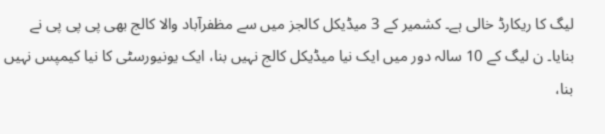لیگ کا ریکارڈ خالی ہے۔ کشمیر کے 3 میڈیکل کالجز میں سے مظفرآباد والا کالج بھی پی پی پی نے بنایا۔ ن لیگ کے 10 سالہ دور میں ایک نیا میڈیکل کالج نہیں بنا، ایک یونیورسٹی کا نیا کیمپس نہیں بنا،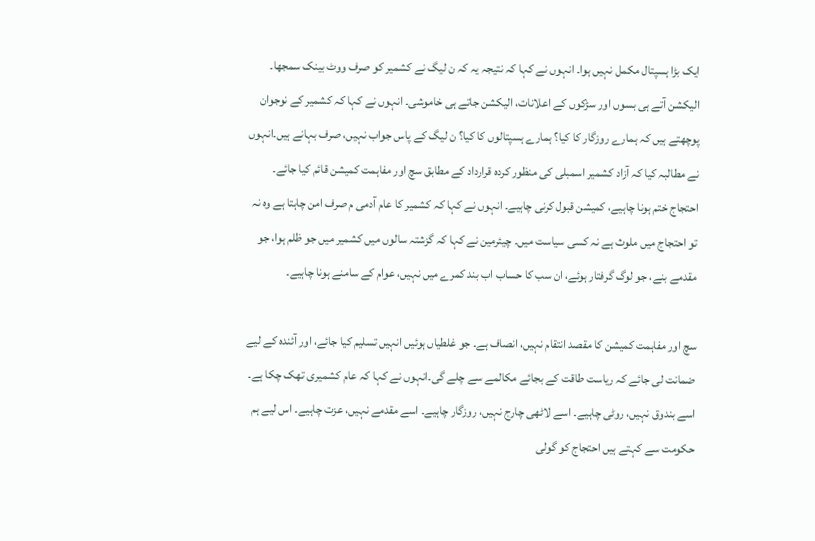ایک بڑا ہسپتال مکمل نہیں ہوا۔ انہوں نے کہا کہ نتیجہ یہ کہ ن لیگ نے کشمیر کو صرف ووٹ بینک سمجھا۔ الیکشن آتے ہی بسوں اور سڑکوں کے اعلانات، الیکشن جاتے ہی خاموشی۔ انہوں نے کہا کہ کشمیر کے نوجوان پوچھتے ہیں کہ ہمارے روزگار کا کیا؟ ہمارے ہسپتالوں کا کیا؟ ن لیگ کے پاس جواب نہیں، صرف بہانے ہیں۔انہوں نے مطالبہ کیا کہ آزاد کشمیر اسمبلی کی منظور کردہ قرارداد کے مطابق سچ اور مفاہمت کمیشن قائم کیا جائے۔ احتجاج ختم ہونا چاہیے، کمیشن قبول کرنی چاہیے۔ انہوں نے کہا کہ کشمیر کا عام آدمی م صرف امن چاہتا ہے وہ نہ تو احتجاج میں ملوث ہے نہ کسی سیاست میں۔ چیئرمین نے کہا کہ گزشتہ سالوں میں کشمیر میں جو ظلم ہوا، جو مقدمے بنے، جو لوگ گرفتار ہوئے، ان سب کا حساب اب بند کمرے میں نہیں، عوام کے سامنے ہونا چاہیے۔

سچ اور مفاہمت کمیشن کا مقصد انتقام نہیں، انصاف ہے۔ جو غلطیاں ہوئیں انہیں تسلیم کیا جائے، اور آئندہ کے لیے ضمانت لی جائے کہ ریاست طاقت کے بجائے مکالمے سے چلے گی۔انہوں نے کہا کہ عام کشمیری تھک چکا ہے۔ اسے بندوق نہیں، روٹی چاہیے۔ اسے لاٹھی چارج نہیں، روزگار چاہیے۔ اسے مقدمے نہیں، عزت چاہیے۔ اس لیے ہم حکومت سے کہتے ہیں احتجاج کو گولی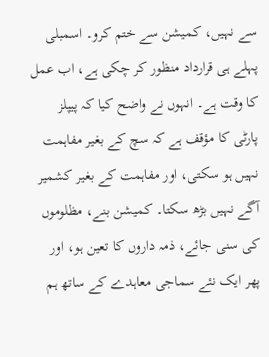سے نہیں، کمیشن سے ختم کرو۔ اسمبلی پہلے ہی قرارداد منظور کر چکی ہے، اب عمل کا وقت ہے۔ انہوں نے واضح کیا کہ پیپلز پارٹی کا مؤقف ہے کہ سچ کے بغیر مفاہمت نہیں ہو سکتی، اور مفاہمت کے بغیر کشمیر آگے نہیں بڑھ سکتا۔ کمیشن بنے، مظلوموں کی سنی جائے، ذمہ داروں کا تعین ہو، اور پھر ایک نئے سماجی معاہدے کے ساتھ ہم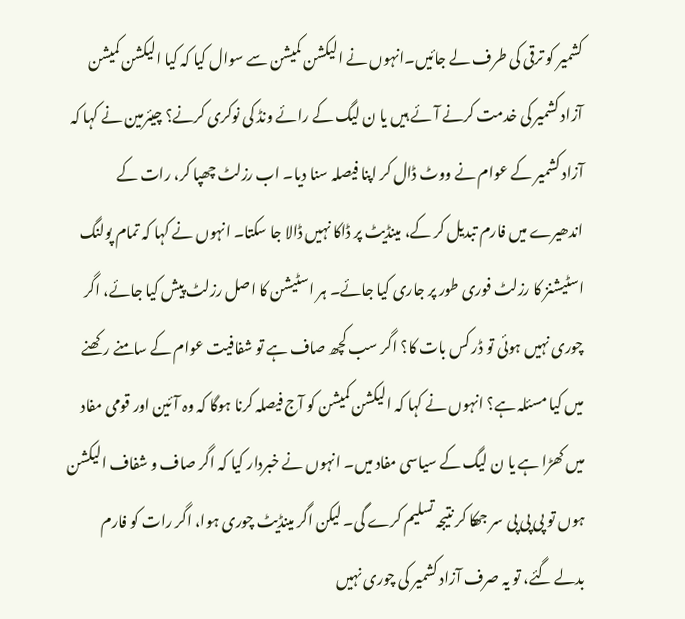کشمیر کو ترقی کی طرف لے جائیں۔انہوں نے الیکشن کمیشن سے سوال کیا کہ کیا الیکشن کمیشن آزاد کشمیر کی خدمت کرنے آئے ہیں یا ن لیگ کے رائے ونڈ کی نوکری کرنے؟ چیئرمین نے کہا کہ آزاد کشمیر کے عوام نے ووٹ ڈال کر اپنا فیصلہ سنا دیا۔ اب رزلٹ چھپا کر، رات کے اندھیرے میں فارم تبدیل کر کے، مینڈیٹ پر ڈاکا نہیں ڈالا جا سکتا۔ انہوں نے کہا کہ تمام پولنگ اسٹیشنز کا رزلٹ فوری طور پر جاری کیا جائے۔ ہر اسٹیشن کا اصل رزلٹ پیش کیا جائے، اگر چوری نہیں ہوئی تو ڈر کس بات کا؟ اگر سب کچھ صاف ہے تو شفافیت عوام کے سامنے رکھنے میں کیا مسئلہ ہے؟ انہوں نے کہا کہ الیکشن کمیشن کو آج فیصلہ کرنا ہوگا کہ وہ آئین اور قومی مفاد میں کھڑا ہے یا ن لیگ کے سیاسی مفاد میں۔ انہوں نے خبردار کیا کہ اگر صاف و شفاف الیکشن ہوں تو پی پی پی سر جھکا کر نتیجہ تسلیم کرے گی۔ لیکن اگر مینڈیٹ چوری ہوا، اگر رات کو فارم بدلے گئے، تو یہ صرف آزاد کشمیر کی چوری نہیں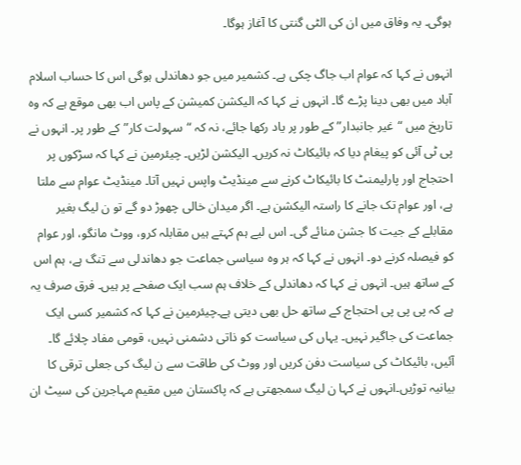ہوگی۔ یہ وفاق میں ان کی الٹی گنتی کا آغاز ہوگا۔

انہوں نے کہا کہ عوام اب جاگ چکی ہے۔ کشمیر میں جو دھاندلی ہوگی اس کا حساب اسلام آباد میں بھی دینا پڑے گا۔ انہوں نے کہا کہ الیکشن کمیشن کے پاس اب بھی موقع ہے کہ وہ تاریخ میں “غیر جانبدار” کے طور پر یاد رکھا جائے، نہ کہ “سہولت کار” کے طور پر۔ انہوں نے پی ٹی آئی کو پیغام دیا کہ بائیکاٹ نہ کریں۔ الیکشن لڑیں۔ چیئرمین نے کہا کہ سڑکوں پر احتجاج اور پارلیمنٹ کا بائیکاٹ کرنے سے مینڈیٹ واپس نہیں آتا۔ مینڈیٹ عوام سے ملتا ہے، اور عوام تک جانے کا راستہ الیکشن ہے۔ اگر میدان خالی چھوڑ دو گے تو ن لیگ بغیر مقابلے کے جیت کا جشن منائے گی۔ اس لیے ہم کہتے ہیں مقابلہ کرو، ووٹ مانگو، اور عوام کو فیصلہ کرنے دو۔ انہوں نے کہا کہ ہر وہ سیاسی جماعت جو دھاندلی سے تنگ ہے، ہم اس کے ساتھ ہیں۔ انہوں نے کہا کہ دھاندلی کے خلاف ہم سب ایک صفحے پر ہیں۔ فرق صرف یہ ہے کہ پی پی پی احتجاج کے ساتھ حل بھی دیتی ہے۔چیئرمین نے کہا کہ کشمیر کسی ایک جماعت کی جاگیر نہیں۔ یہاں کی سیاست کو ذاتی دشمنی نہیں، قومی مفاد چلائے گا۔ آئیں، بائیکاٹ کی سیاست دفن کریں اور ووٹ کی طاقت سے ن لیگ کی جعلی ترقی کا بیانیہ توڑیں۔انہوں نے کہا ن لیگ سمجھتی ہے کہ پاکستان میں مقیم مہاجرین کی سیٹ ان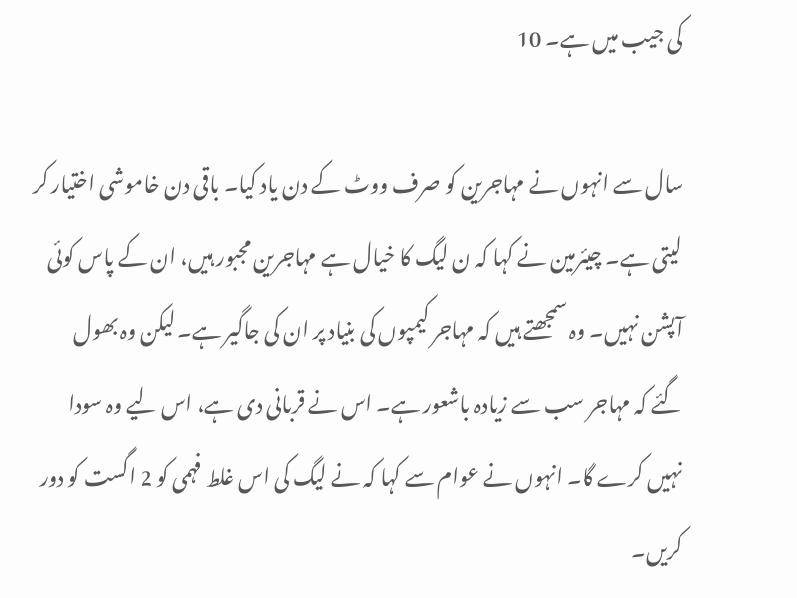کی جیب میں ہے۔ 10

سال سے انہوں نے مہاجرین کو صرف ووٹ کے دن یاد کیا۔ باقی دن خاموشی اختیار کر لیتی ہے۔ چیئرمین نے کہا کہ ن لیگ کا خیال ہے مہاجرین مجبور ہیں، ان کے پاس کوئی آپشن نہیں۔ وہ سمجھتے ہیں کہ مہاجر کیمپوں کی بنیاد پر ان کی جاگیر ہے۔ لیکن وہ بھول گئے کہ مہاجر سب سے زیادہ باشعور ہے۔ اس نے قربانی دی ہے، اس لیے وہ سودا نہیں کرے گا۔ انہوں نے عوام سے کہا کہ نے لیگ کی اس غلط فہمی کو 2 اگست کو دور کریں۔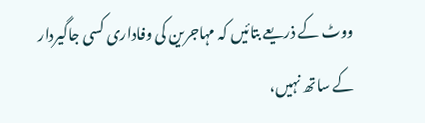ووٹ کے ذریعے بتائیں کہ مہاجرین کی وفاداری کسی جاگیردار کے ساتھ نہیں،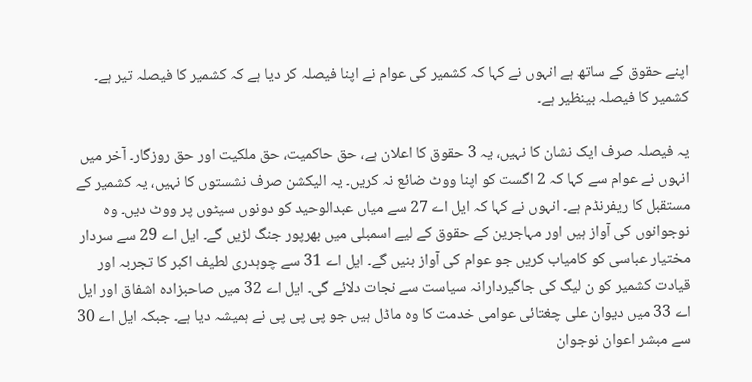اپنے حقوق کے ساتھ ہے انہوں نے کہا کہ کشمیر کی عوام نے اپنا فیصلہ کر دیا ہے کہ کشمیر کا فیصلہ تیر ہے۔ کشمیر کا فیصلہ بینظیر ہے۔

یہ فیصلہ صرف ایک نشان کا نہیں، یہ 3 حقوق کا اعلان ہے، حق حاکمیت، حق ملکیت اور حق روزگار۔ آخر میں انہوں نے عوام سے کہا کہ 2 اگست کو اپنا ووٹ ضائع نہ کریں۔ یہ الیکشن صرف نشستوں کا نہیں، یہ کشمیر کے مستقبل کا ریفرنڈم ہے۔ انہوں نے کہا کہ ایل اے 27 سے میاں عبدالوحید کو دونوں سیٹوں پر ووٹ دیں۔ وہ نوجوانوں کی آواز ہیں اور مہاجرین کے حقوق کے لیے اسمبلی میں بھرپور جنگ لڑیں گے۔ ایل اے 29 سے سردار مختیار عباسی کو کامیاب کریں جو عوام کی آواز بنیں گے۔ ایل اے 31 سے چوہدری لطیف اکبر کا تجربہ اور قیادت کشمیر کو ن لیگ کی جاگیردارانہ سیاست سے نجات دلائے گی۔ ایل اے 32 میں صاحبزادہ اشفاق اور ایل اے 33 میں دیوان علی چغتائی عوامی خدمت کا وہ ماڈل ہیں جو پی پی پی نے ہمیشہ دیا ہے۔ جبکہ ایل اے 30 سے مبشر اعوان نوجوان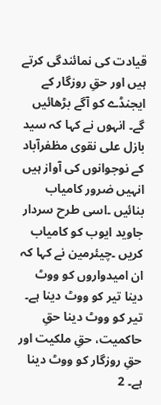قیادت کی نمائندگی کرتے ہیں اور حقِ روزگار کے ایجنڈے کو آگے بڑھائیں گے۔ انہوں نے کہا کہ سید بازل علی نقوی مظفرآباد کے نوجوانوں کی آواز ہیں انہیں ضرور کامیاب بنائیں ۔اسی طرح سردار جاوید ایوب کو کامیاب کریں ۔چیئرمین نے کہا کہ ان امیدواروں کو ووٹ دینا تیر کو ووٹ دینا ہے۔ تیر کو ووٹ دینا حقِ حاکمیت، حقِ ملکیت اور حقِ روزگار کو ووٹ دینا ہے۔ 2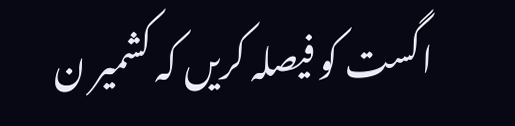اگست کو فیصلہ کریں کہ کشمیر ن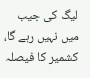لیگ کی جیب میں نہیں رہے گا، کشمیر کا فیصلہ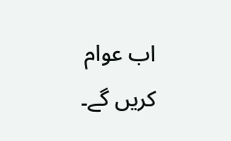اب عوام کریں گے۔